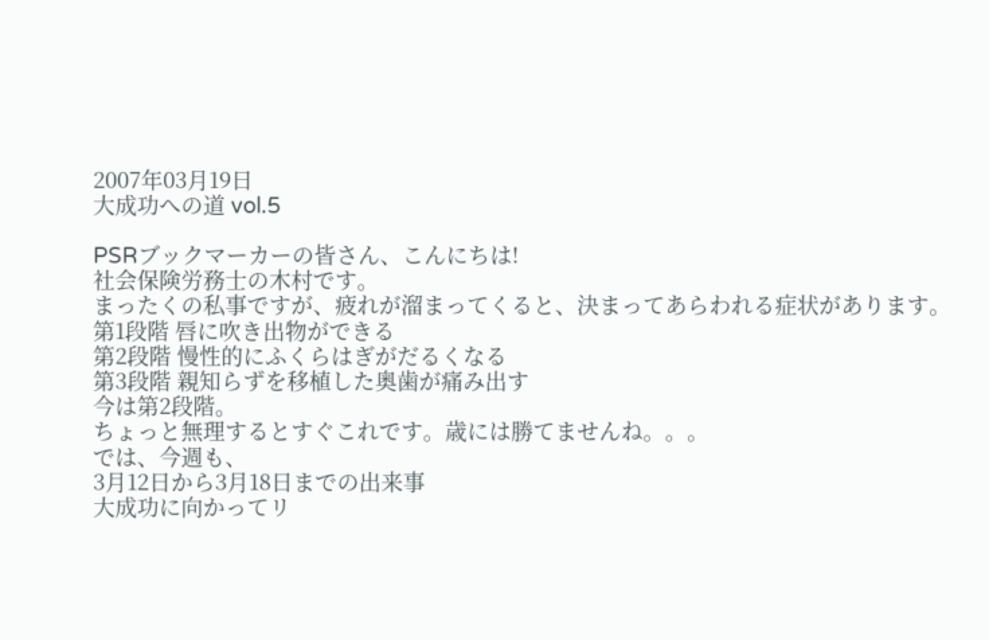2007年03月19日
大成功への道 vol.5

PSRブックマーカーの皆さん、こんにちは!
社会保険労務士の木村です。
まったくの私事ですが、疲れが溜まってくると、決まってあらわれる症状があります。
第1段階 唇に吹き出物ができる
第2段階 慢性的にふくらはぎがだるくなる
第3段階 親知らずを移植した奥歯が痛み出す
今は第2段階。
ちょっと無理するとすぐこれです。歳には勝てませんね。。。
では、今週も、
3月12日から3月18日までの出来事
大成功に向かってリ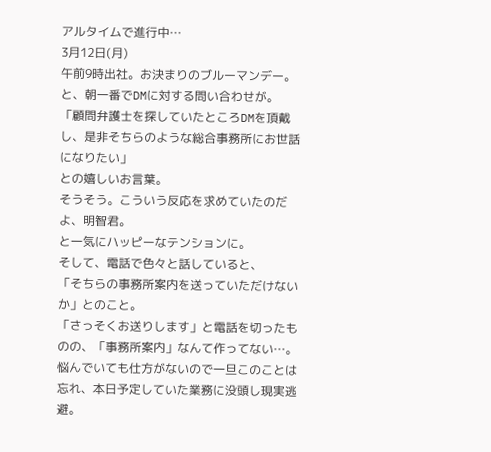アルタイムで進行中…
3月12日(月)
午前9時出社。お決まりのブルーマンデー。
と、朝一番でDMに対する問い合わせが。
「顧問弁護士を探していたところDMを頂戴し、是非そちらのような総合事務所にお世話になりたい」
との嬉しいお言葉。
そうそう。こういう反応を求めていたのだよ、明智君。
と一気にハッピーなテンションに。
そして、電話で色々と話していると、
「そちらの事務所案内を送っていただけないか」とのこと。
「さっそくお送りします」と電話を切ったものの、「事務所案内」なんて作ってない…。
悩んでいても仕方がないので一旦このことは忘れ、本日予定していた業務に没頭し現実逃避。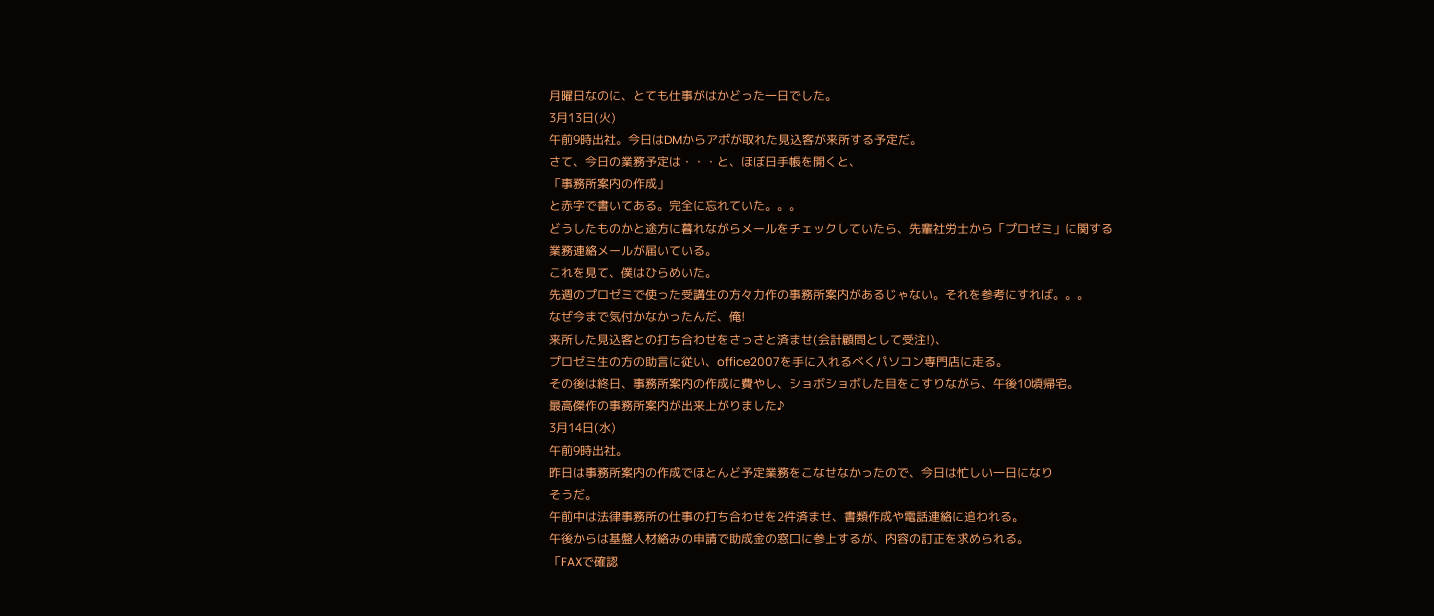月曜日なのに、とても仕事がはかどった一日でした。
3月13日(火)
午前9時出社。今日はDMからアポが取れた見込客が来所する予定だ。
さて、今日の業務予定は・・・と、ほぼ日手帳を開くと、
「事務所案内の作成」
と赤字で書いてある。完全に忘れていた。。。
どうしたものかと途方に暮れながらメールをチェックしていたら、先輩社労士から「プロゼミ」に関する
業務連絡メールが届いている。
これを見て、僕はひらめいた。
先週のプロゼミで使った受講生の方々力作の事務所案内があるじゃない。それを参考にすれば。。。
なぜ今まで気付かなかったんだ、俺!
来所した見込客との打ち合わせをさっさと済ませ(会計顧問として受注!)、
プロゼミ生の方の助言に従い、office2007を手に入れるべくパソコン専門店に走る。
その後は終日、事務所案内の作成に費やし、ショボショボした目をこすりながら、午後10頃帰宅。
最高傑作の事務所案内が出来上がりました♪
3月14日(水)
午前9時出社。
昨日は事務所案内の作成でほとんど予定業務をこなせなかったので、今日は忙しい一日になり
そうだ。
午前中は法律事務所の仕事の打ち合わせを2件済ませ、書類作成や電話連絡に追われる。
午後からは基盤人材絡みの申請で助成金の窓口に参上するが、内容の訂正を求められる。
「FAXで確認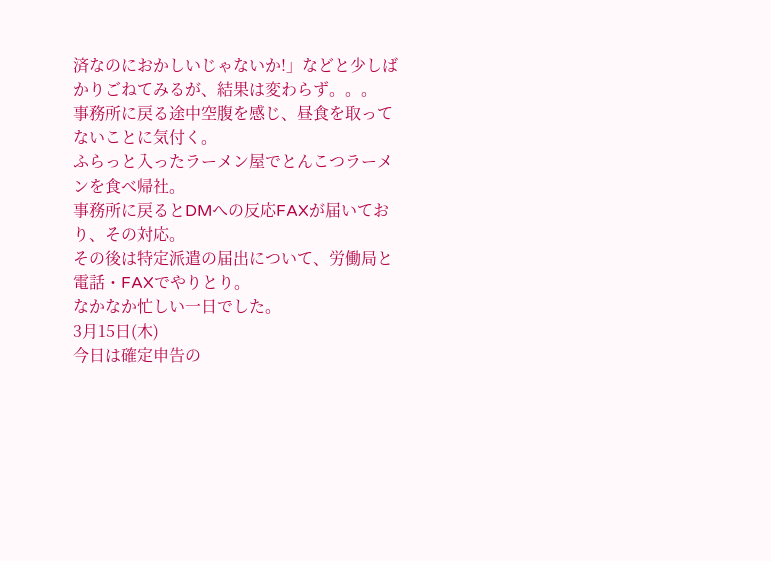済なのにおかしいじゃないか!」などと少しばかりごねてみるが、結果は変わらず。。。
事務所に戻る途中空腹を感じ、昼食を取ってないことに気付く。
ふらっと入ったラーメン屋でとんこつラーメンを食べ帰社。
事務所に戻るとDMへの反応FAXが届いており、その対応。
その後は特定派遣の届出について、労働局と電話・FAXでやりとり。
なかなか忙しい一日でした。
3月15日(木)
今日は確定申告の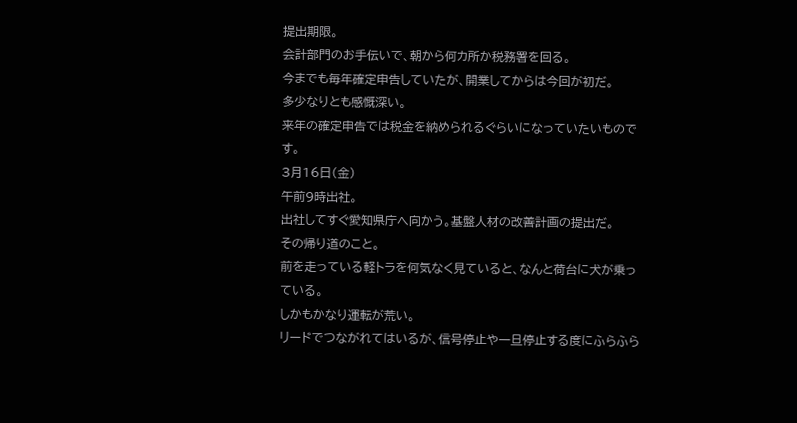提出期限。
会計部門のお手伝いで、朝から何カ所か税務署を回る。
今までも毎年確定申告していたが、開業してからは今回が初だ。
多少なりとも感慨深い。
来年の確定申告では税金を納められるぐらいになっていたいものです。
3月16日(金)
午前9時出社。
出社してすぐ愛知県庁へ向かう。基盤人材の改善計画の提出だ。
その帰り道のこと。
前を走っている軽トラを何気なく見ていると、なんと荷台に犬が乗っている。
しかもかなり運転が荒い。
リードでつながれてはいるが、信号停止や一旦停止する度にふらふら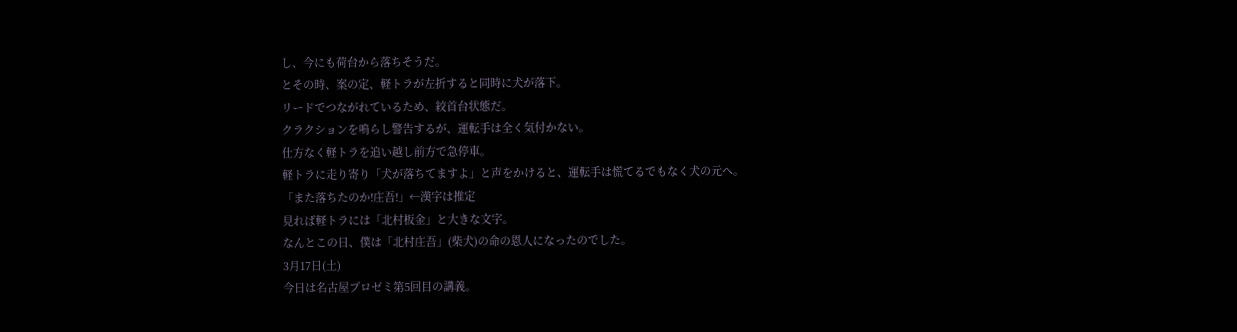し、今にも荷台から落ちそうだ。
とその時、案の定、軽トラが左折すると同時に犬が落下。
リードでつながれているため、絞首台状態だ。
クラクションを鳴らし警告するが、運転手は全く気付かない。
仕方なく軽トラを追い越し前方で急停車。
軽トラに走り寄り「犬が落ちてますよ」と声をかけると、運転手は慌てるでもなく犬の元へ。
「また落ちたのか!庄吾!」←漢字は推定
見れば軽トラには「北村板金」と大きな文字。
なんとこの日、僕は「北村庄吾」(柴犬)の命の恩人になったのでした。
3月17日(土)
今日は名古屋プロゼミ第5回目の講義。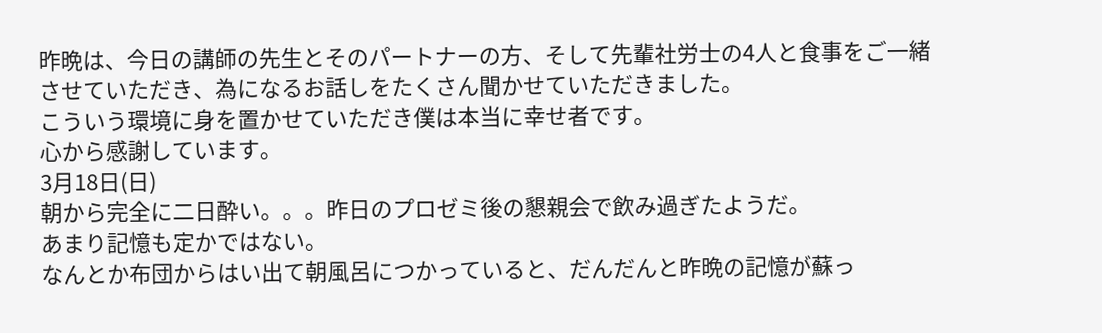昨晩は、今日の講師の先生とそのパートナーの方、そして先輩社労士の4人と食事をご一緒
させていただき、為になるお話しをたくさん聞かせていただきました。
こういう環境に身を置かせていただき僕は本当に幸せ者です。
心から感謝しています。
3月18日(日)
朝から完全に二日酔い。。。昨日のプロゼミ後の懇親会で飲み過ぎたようだ。
あまり記憶も定かではない。
なんとか布団からはい出て朝風呂につかっていると、だんだんと昨晩の記憶が蘇っ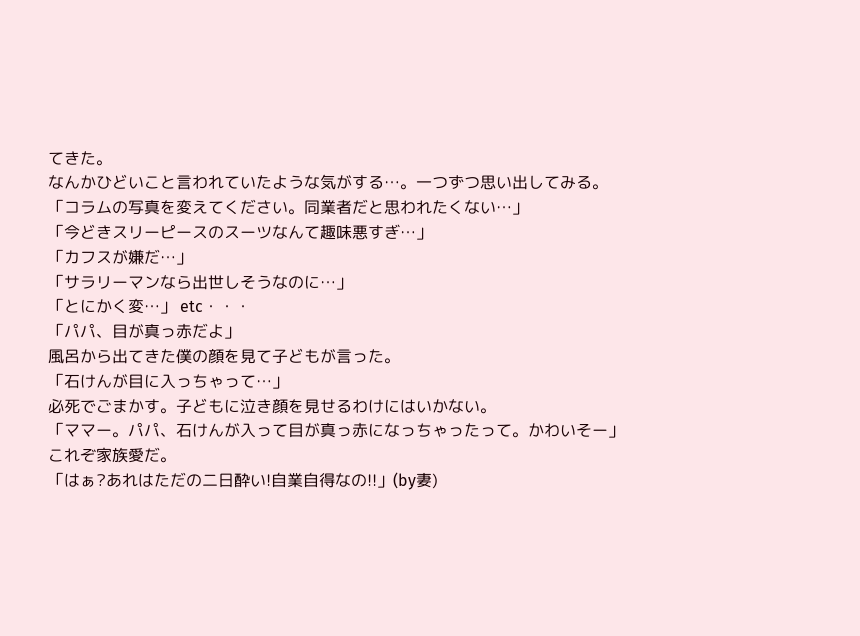てきた。
なんかひどいこと言われていたような気がする…。一つずつ思い出してみる。
「コラムの写真を変えてください。同業者だと思われたくない…」
「今どきスリーピースのスーツなんて趣味悪すぎ…」
「カフスが嫌だ…」
「サラリーマンなら出世しそうなのに…」
「とにかく変…」 etc・・・
「パパ、目が真っ赤だよ」
風呂から出てきた僕の顔を見て子どもが言った。
「石けんが目に入っちゃって…」
必死でごまかす。子どもに泣き顔を見せるわけにはいかない。
「ママー。パパ、石けんが入って目が真っ赤になっちゃったって。かわいそー」
これぞ家族愛だ。
「はぁ?あれはただの二日酔い!自業自得なの!!」(by妻)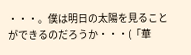・・・。僕は明日の太陽を見ることができるのだろうか・・・(「華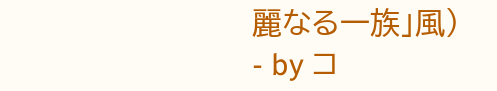麗なる一族」風)
- by コ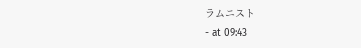ラムニスト
- at 09:43